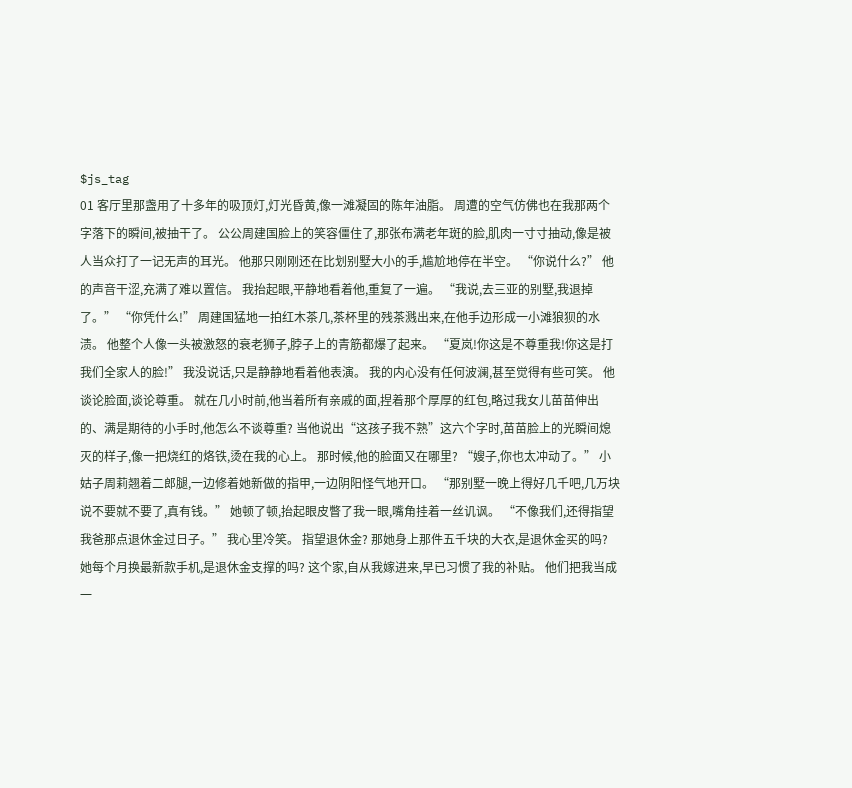$js_tag
01 客厅里那盏用了十多年的吸顶灯,灯光昏黄,像一滩凝固的陈年油脂。 周遭的空气仿佛也在我那两个字落下的瞬间,被抽干了。 公公周建国脸上的笑容僵住了,那张布满老年斑的脸,肌肉一寸寸抽动,像是被人当众打了一记无声的耳光。 他那只刚刚还在比划别墅大小的手,尴尬地停在半空。 “你说什么?” 他的声音干涩,充满了难以置信。 我抬起眼,平静地看着他,重复了一遍。 “我说,去三亚的别墅,我退掉了。” “你凭什么!” 周建国猛地一拍红木茶几,茶杯里的残茶溅出来,在他手边形成一小滩狼狈的水渍。 他整个人像一头被激怒的衰老狮子,脖子上的青筋都爆了起来。 “夏岚!你这是不尊重我!你这是打我们全家人的脸!” 我没说话,只是静静地看着他表演。 我的内心没有任何波澜,甚至觉得有些可笑。 他谈论脸面,谈论尊重。 就在几小时前,他当着所有亲戚的面,捏着那个厚厚的红包,略过我女儿苗苗伸出的、满是期待的小手时,他怎么不谈尊重? 当他说出“这孩子我不熟”这六个字时,苗苗脸上的光瞬间熄灭的样子,像一把烧红的烙铁,烫在我的心上。 那时候,他的脸面又在哪里? “嫂子,你也太冲动了。” 小姑子周莉翘着二郎腿,一边修着她新做的指甲,一边阴阳怪气地开口。 “那别墅一晚上得好几千吧,几万块说不要就不要了,真有钱。” 她顿了顿,抬起眼皮瞥了我一眼,嘴角挂着一丝讥讽。 “不像我们,还得指望我爸那点退休金过日子。” 我心里冷笑。 指望退休金? 那她身上那件五千块的大衣,是退休金买的吗? 她每个月换最新款手机,是退休金支撑的吗? 这个家,自从我嫁进来,早已习惯了我的补贴。 他们把我当成一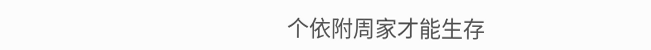个依附周家才能生存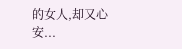的女人,却又心安...